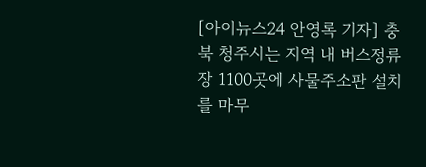[아이뉴스24 안영록 기자] 충북 청주시는 지역 내 버스정류장 1100곳에 사물주소판 설치를 마무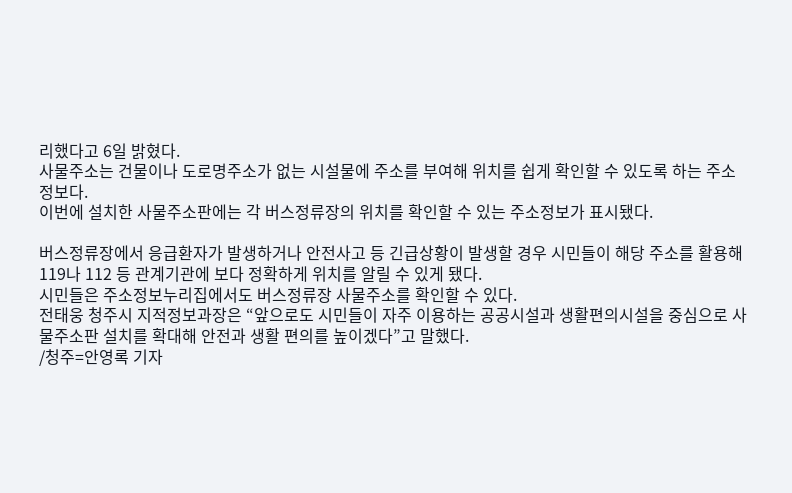리했다고 6일 밝혔다.
사물주소는 건물이나 도로명주소가 없는 시설물에 주소를 부여해 위치를 쉽게 확인할 수 있도록 하는 주소정보다.
이번에 설치한 사물주소판에는 각 버스정류장의 위치를 확인할 수 있는 주소정보가 표시됐다.

버스정류장에서 응급환자가 발생하거나 안전사고 등 긴급상황이 발생할 경우 시민들이 해당 주소를 활용해 119나 112 등 관계기관에 보다 정확하게 위치를 알릴 수 있게 됐다.
시민들은 주소정보누리집에서도 버스정류장 사물주소를 확인할 수 있다.
전태웅 청주시 지적정보과장은 “앞으로도 시민들이 자주 이용하는 공공시설과 생활편의시설을 중심으로 사물주소판 설치를 확대해 안전과 생활 편의를 높이겠다”고 말했다.
/청주=안영록 기자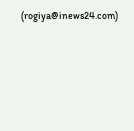(rogiya@inews24.com)